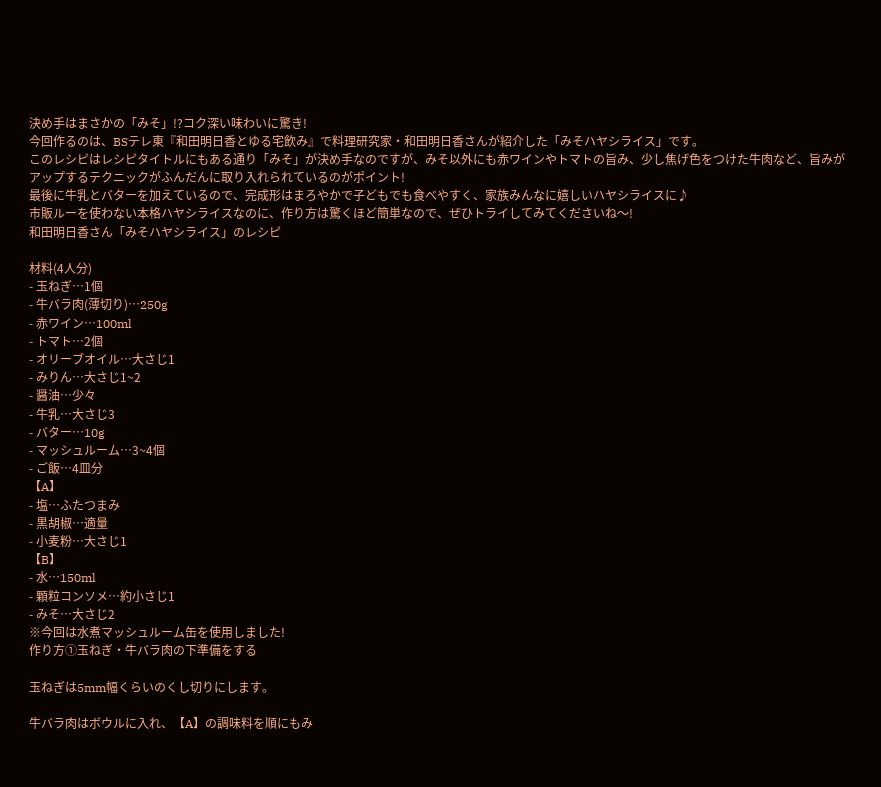決め手はまさかの「みそ」!?コク深い味わいに驚き!
今回作るのは、BSテレ東『和田明日香とゆる宅飲み』で料理研究家・和田明日香さんが紹介した「みそハヤシライス」です。
このレシピはレシピタイトルにもある通り「みそ」が決め手なのですが、みそ以外にも赤ワインやトマトの旨み、少し焦げ色をつけた牛肉など、旨みがアップするテクニックがふんだんに取り入れられているのがポイント!
最後に牛乳とバターを加えているので、完成形はまろやかで子どもでも食べやすく、家族みんなに嬉しいハヤシライスに♪
市販ルーを使わない本格ハヤシライスなのに、作り方は驚くほど簡単なので、ぜひトライしてみてくださいね〜!
和田明日香さん「みそハヤシライス」のレシピ

材料(4人分)
- 玉ねぎ…1個
- 牛バラ肉(薄切り)…250g
- 赤ワイン…100ml
- トマト…2個
- オリーブオイル…大さじ1
- みりん…大さじ1~2
- 醤油…少々
- 牛乳…大さじ3
- バター…10g
- マッシュルーム…3~4個
- ご飯…4皿分
【A】
- 塩…ふたつまみ
- 黒胡椒…適量
- 小麦粉…大さじ1
【B】
- 水…150ml
- 顆粒コンソメ…約小さじ1
- みそ…大さじ2
※今回は水煮マッシュルーム缶を使用しました!
作り方①玉ねぎ・牛バラ肉の下準備をする

玉ねぎは5mm幅くらいのくし切りにします。

牛バラ肉はボウルに入れ、【A】の調味料を順にもみ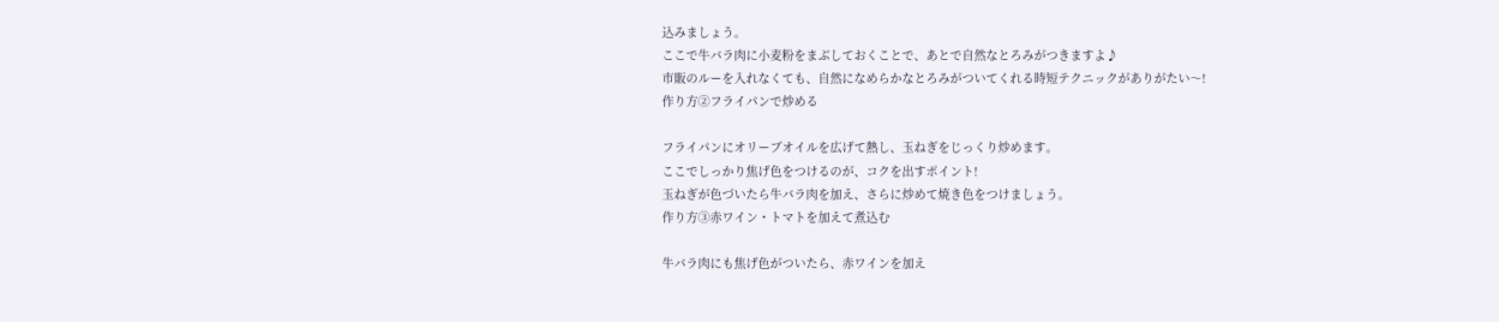込みましょう。
ここで牛バラ肉に小麦粉をまぶしておくことで、あとで自然なとろみがつきますよ♪
市販のルーを入れなくても、自然になめらかなとろみがついてくれる時短テクニックがありがたい〜!
作り方②フライパンで炒める

フライパンにオリーブオイルを広げて熱し、玉ねぎをじっくり炒めます。
ここでしっかり焦げ色をつけるのが、コクを出すポイント!
玉ねぎが色づいたら牛バラ肉を加え、さらに炒めて焼き色をつけましょう。
作り方③赤ワイン・トマトを加えて煮込む

牛バラ肉にも焦げ色がついたら、赤ワインを加え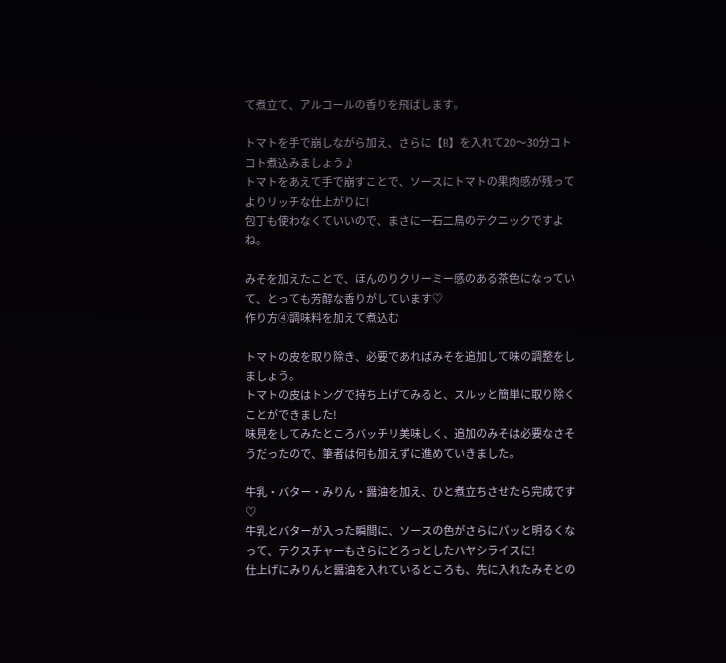て煮立て、アルコールの香りを飛ばします。

トマトを手で崩しながら加え、さらに【B】を入れて20〜30分コトコト煮込みましょう♪
トマトをあえて手で崩すことで、ソースにトマトの果肉感が残ってよりリッチな仕上がりに!
包丁も使わなくていいので、まさに一石二鳥のテクニックですよね。

みそを加えたことで、ほんのりクリーミー感のある茶色になっていて、とっても芳醇な香りがしています♡
作り方④調味料を加えて煮込む

トマトの皮を取り除き、必要であればみそを追加して味の調整をしましょう。
トマトの皮はトングで持ち上げてみると、スルッと簡単に取り除くことができました!
味見をしてみたところバッチリ美味しく、追加のみそは必要なさそうだったので、筆者は何も加えずに進めていきました。

牛乳・バター・みりん・醤油を加え、ひと煮立ちさせたら完成です♡
牛乳とバターが入った瞬間に、ソースの色がさらにパッと明るくなって、テクスチャーもさらにとろっとしたハヤシライスに!
仕上げにみりんと醤油を入れているところも、先に入れたみそとの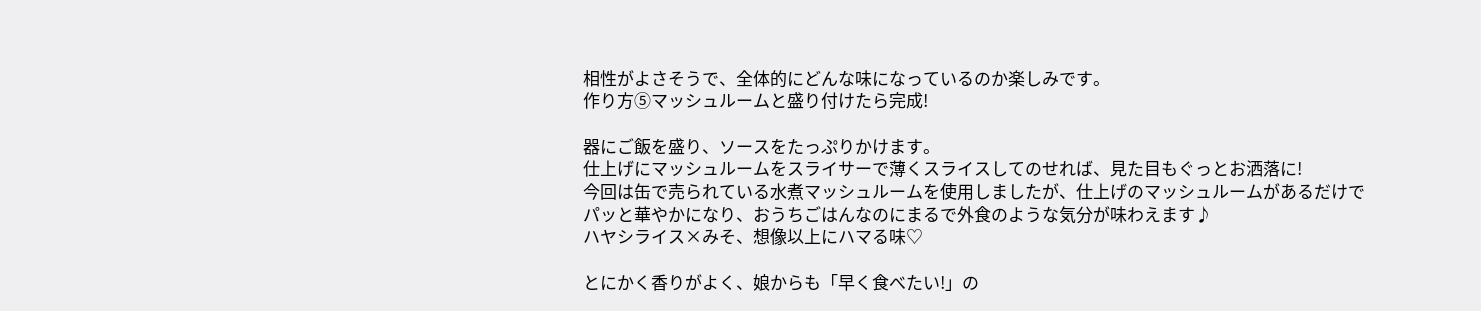相性がよさそうで、全体的にどんな味になっているのか楽しみです。
作り方⑤マッシュルームと盛り付けたら完成!

器にご飯を盛り、ソースをたっぷりかけます。
仕上げにマッシュルームをスライサーで薄くスライスしてのせれば、見た目もぐっとお洒落に!
今回は缶で売られている水煮マッシュルームを使用しましたが、仕上げのマッシュルームがあるだけでパッと華やかになり、おうちごはんなのにまるで外食のような気分が味わえます♪
ハヤシライス×みそ、想像以上にハマる味♡

とにかく香りがよく、娘からも「早く食べたい!」の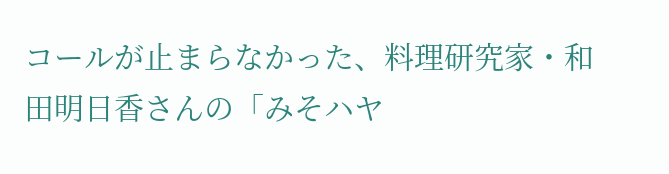コールが止まらなかった、料理研究家・和田明日香さんの「みそハヤ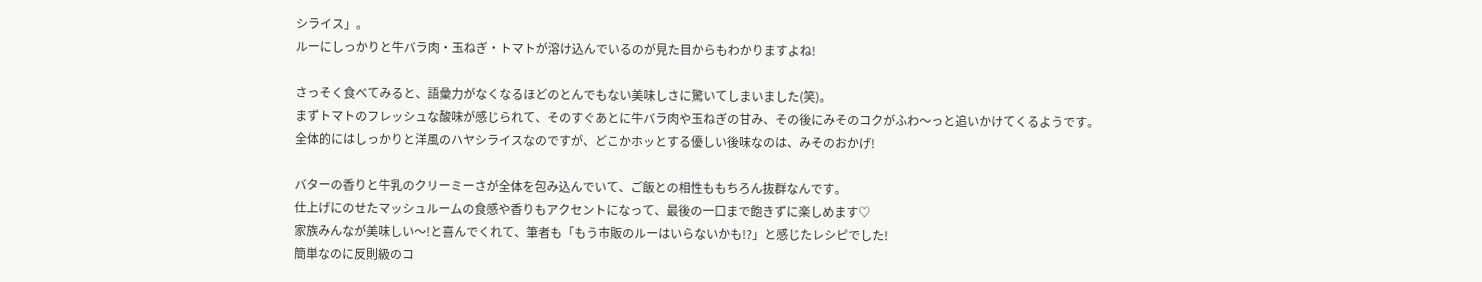シライス」。
ルーにしっかりと牛バラ肉・玉ねぎ・トマトが溶け込んでいるのが見た目からもわかりますよね!

さっそく食べてみると、語彙力がなくなるほどのとんでもない美味しさに驚いてしまいました(笑)。
まずトマトのフレッシュな酸味が感じられて、そのすぐあとに牛バラ肉や玉ねぎの甘み、その後にみそのコクがふわ〜っと追いかけてくるようです。
全体的にはしっかりと洋風のハヤシライスなのですが、どこかホッとする優しい後味なのは、みそのおかげ!

バターの香りと牛乳のクリーミーさが全体を包み込んでいて、ご飯との相性ももちろん抜群なんです。
仕上げにのせたマッシュルームの食感や香りもアクセントになって、最後の一口まで飽きずに楽しめます♡
家族みんなが美味しい〜!と喜んでくれて、筆者も「もう市販のルーはいらないかも!?」と感じたレシピでした!
簡単なのに反則級のコ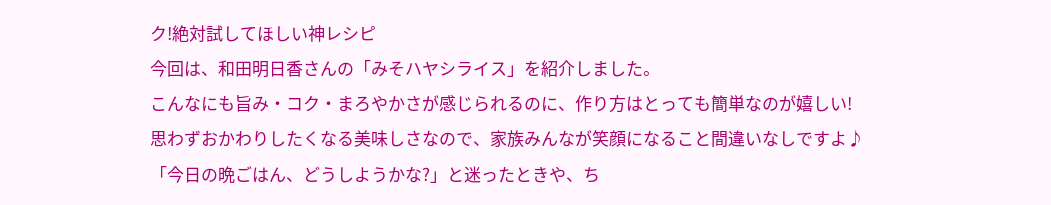ク!絶対試してほしい神レシピ
今回は、和田明日香さんの「みそハヤシライス」を紹介しました。
こんなにも旨み・コク・まろやかさが感じられるのに、作り方はとっても簡単なのが嬉しい!
思わずおかわりしたくなる美味しさなので、家族みんなが笑顔になること間違いなしですよ♪
「今日の晩ごはん、どうしようかな?」と迷ったときや、ち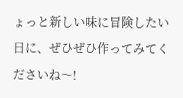ょっと新しい味に冒険したい日に、ぜひぜひ作ってみてくださいね〜!